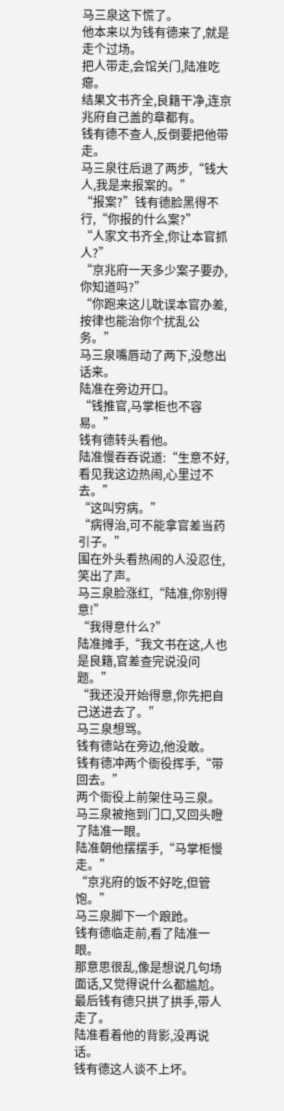马三泉这下慌了。
他本来以为钱有德来了,就是走个过场。
把人带走,会馆关门,陆准吃瘪。
结果文书齐全,良籍干净,连京兆府自己盖的章都有。
钱有德不查人,反倒要把他带走。
马三泉往后退了两步,“钱大人,我是来报案的。”
“报案?”钱有德脸黑得不行,“你报的什么案?”
“人家文书齐全,你让本官抓人?”
“京兆府一天多少案子要办,你知道吗?”
“你跑来这儿耽误本官办差,按律也能治你个扰乱公务。”
马三泉嘴唇动了两下,没憋出话来。
陆准在旁边开口。
“钱推官,马掌柜也不容易。”
钱有德转头看他。
陆准慢吞吞说道:“生意不好,看见我这边热闹,心里过不去。”
“这叫穷病。”
“病得治,可不能拿官差当药引子。”
围在外头看热闹的人没忍住,笑出了声。
马三泉脸涨红,“陆准,你别得意!”
“我得意什么?”
陆准摊手,“我文书在这,人也是良籍,官差查完说没问题。”
“我还没开始得意,你先把自己送进去了。”
马三泉想骂。
钱有德站在旁边,他没敢。
钱有德冲两个衙役挥手,“带回去。”
两个衙役上前架住马三泉。
马三泉被拖到门口,又回头瞪了陆准一眼。
陆准朝他摆摆手,“马掌柜慢走。”
“京兆府的饭不好吃,但管饱。”
马三泉脚下一个踉跄。
钱有德临走前,看了陆准一眼。
那意思很乱,像是想说几句场面话,又觉得说什么都尴尬。
最后钱有德只拱了拱手,带人走了。
陆准看着他的背影,没再说话。
钱有德这人谈不上坏。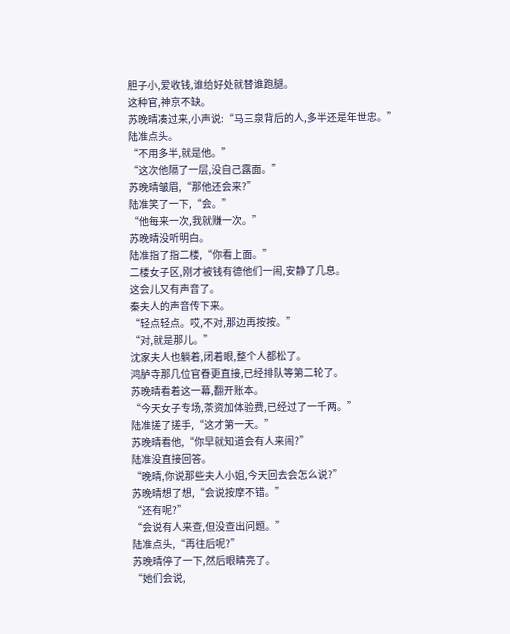胆子小,爱收钱,谁给好处就替谁跑腿。
这种官,神京不缺。
苏晚晴凑过来,小声说:“马三泉背后的人,多半还是年世忠。”
陆准点头。
“不用多半,就是他。”
“这次他隔了一层,没自己露面。”
苏晚晴皱眉,“那他还会来?”
陆准笑了一下,“会。”
“他每来一次,我就赚一次。”
苏晚晴没听明白。
陆准指了指二楼,“你看上面。”
二楼女子区,刚才被钱有德他们一闹,安静了几息。
这会儿又有声音了。
秦夫人的声音传下来。
“轻点轻点。哎,不对,那边再按按。”
“对,就是那儿。”
沈家夫人也躺着,闭着眼,整个人都松了。
鸿胪寺那几位官眷更直接,已经排队等第二轮了。
苏晚晴看着这一幕,翻开账本。
“今天女子专场,茶资加体验费,已经过了一千两。”
陆准搓了搓手,“这才第一天。”
苏晚晴看他,“你早就知道会有人来闹?”
陆准没直接回答。
“晚晴,你说那些夫人小姐,今天回去会怎么说?”
苏晚晴想了想,“会说按摩不错。”
“还有呢?”
“会说有人来查,但没查出问题。”
陆准点头,“再往后呢?”
苏晚晴停了一下,然后眼睛亮了。
“她们会说,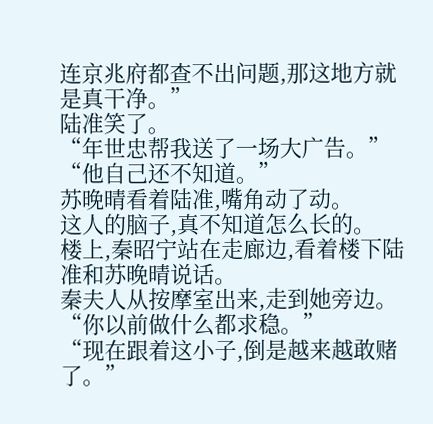连京兆府都查不出问题,那这地方就是真干净。”
陆准笑了。
“年世忠帮我送了一场大广告。”
“他自己还不知道。”
苏晚晴看着陆准,嘴角动了动。
这人的脑子,真不知道怎么长的。
楼上,秦昭宁站在走廊边,看着楼下陆准和苏晚晴说话。
秦夫人从按摩室出来,走到她旁边。
“你以前做什么都求稳。”
“现在跟着这小子,倒是越来越敢赌了。”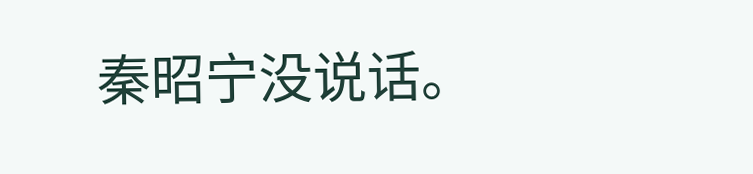秦昭宁没说话。